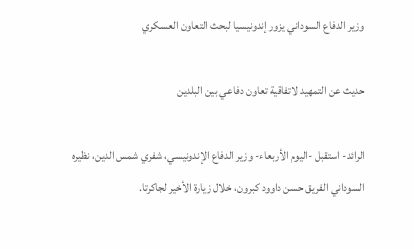وزير الدفاع السوداني يزور إندونيسيا لبحث التعاون العسكري

حديث عن التمهيد لاتفاقية تعاون دفاعي بين البلدين

الرائد- استقبل -اليوم الأربعاء- وزير الدفاع الإندونيسي، شفري شمس الدين، نظيره السوداني الفريق حسن داوود كبرون، خلال زيارة الأخير لجاكرتا.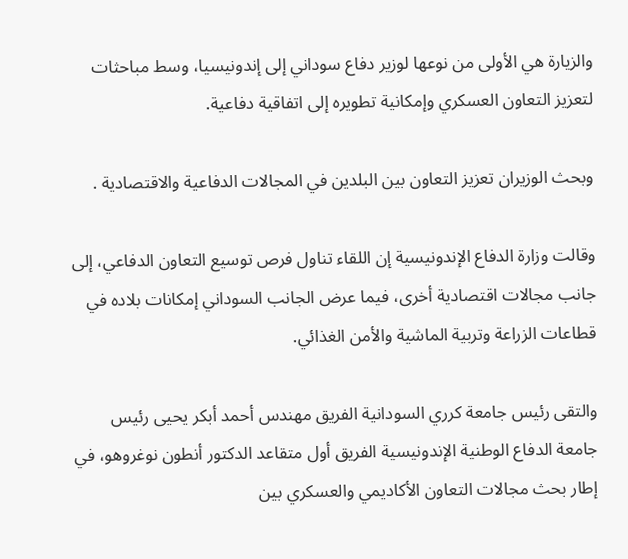والزيارة هي الأولى من نوعها لوزير دفاع سوداني إلى إندونيسيا، وسط مباحثات لتعزيز التعاون العسكري وإمكانية تطويره إلى اتفاقية دفاعية.

وبحث الوزيران تعزيز التعاون بين البلدين في المجالات الدفاعية والاقتصادية .

وقالت وزارة الدفاع الإندونيسية إن اللقاء تناول فرص توسيع التعاون الدفاعي، إلى جانب مجالات اقتصادية أخرى، فيما عرض الجانب السوداني إمكانات بلاده في قطاعات الزراعة وتربية الماشية والأمن الغذائي.

والتقى رئيس جامعة كرري السودانية الفريق مهندس أحمد أبكر يحيى رئيس جامعة الدفاع الوطنية الإندونيسية الفريق أول متقاعد الدكتور أنطون نوغروهو، في إطار بحث مجالات التعاون الأكاديمي والعسكري بين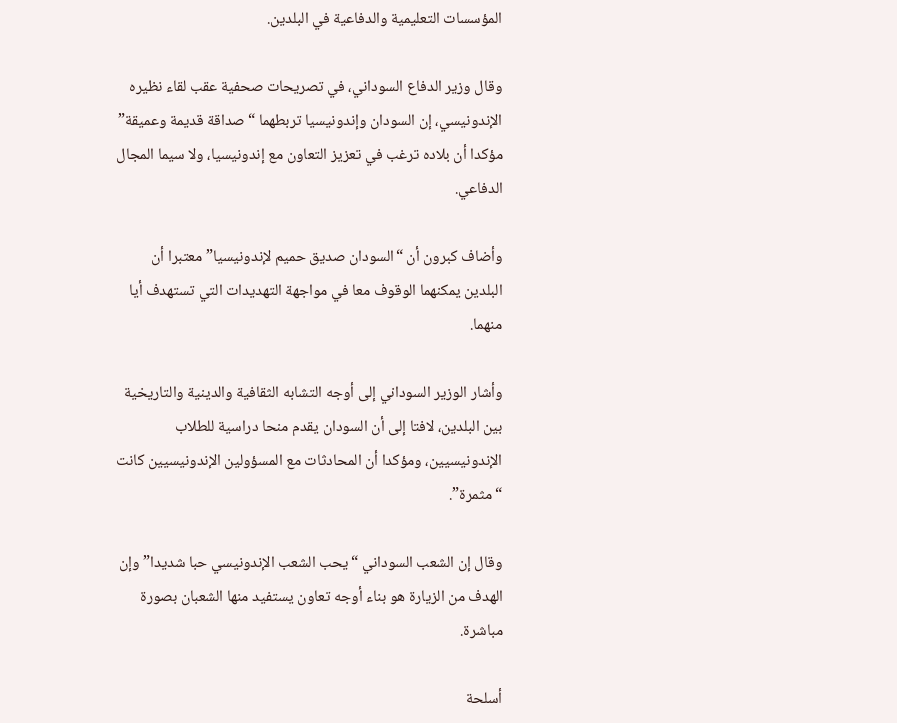المؤسسات التعليمية والدفاعية في البلدين.

وقال وزير الدفاع السوداني، في تصريحات صحفية عقب لقاء نظيره الإندونيسي، إن السودان وإندونيسيا تربطهما “صداقة قديمة وعميقة” مؤكدا أن بلاده ترغب في تعزيز التعاون مع إندونيسيا، ولا سيما المجال الدفاعي.

وأضاف كبرون أن “السودان صديق حميم لإندونيسيا” معتبرا أن البلدين يمكنهما الوقوف معا في مواجهة التهديدات التي تستهدف أيا منهما.

وأشار الوزير السوداني إلى أوجه التشابه الثقافية والدينية والتاريخية بين البلدين، لافتا إلى أن السودان يقدم منحا دراسية للطلاب الإندونيسيين، ومؤكدا أن المحادثات مع المسؤولين الإندونيسيين كانت “مثمرة”.

وقال إن الشعب السوداني “يحب الشعب الإندونيسي حبا شديدا” وإن الهدف من الزيارة هو بناء أوجه تعاون يستفيد منها الشعبان بصورة مباشرة.

أسلحة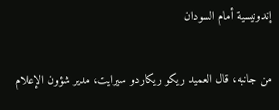إندونيسية أمام السودان

من جانبه، قال العميد ريكو ريكاردو سيرايت، مدير شؤون الإعلام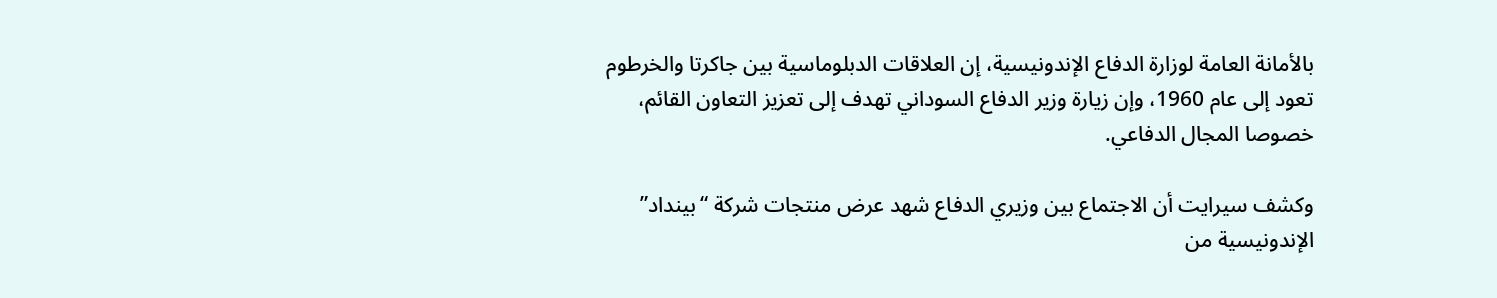بالأمانة العامة لوزارة الدفاع الإندونيسية، إن العلاقات الدبلوماسية بين جاكرتا والخرطوم تعود إلى عام 1960، وإن زيارة وزير الدفاع السوداني تهدف إلى تعزيز التعاون القائم، خصوصا المجال الدفاعي.

وكشف سيرايت أن الاجتماع بين وزيري الدفاع شهد عرض منتجات شركة “بينداد” الإندونيسية من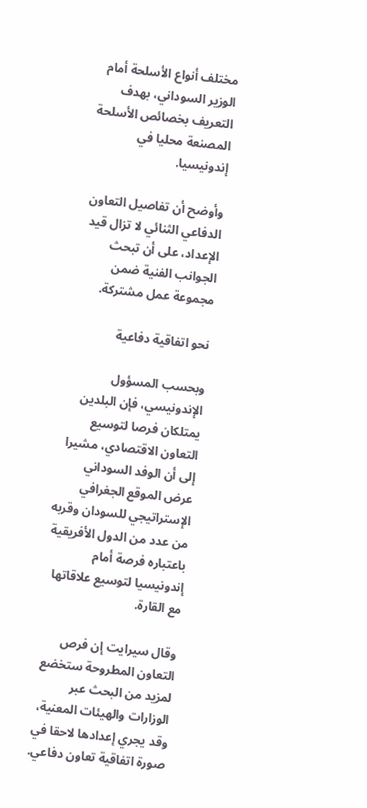مختلف أنواع الأسلحة أمام الوزير السوداني، بهدف التعريف بخصائص الأسلحة المصنعة محليا في إندونيسيا.

وأوضح أن تفاصيل التعاون الدفاعي الثنائي لا تزال قيد الإعداد، على أن تبحث الجوانب الفنية ضمن مجموعة عمل مشتركة.

نحو اتفاقية دفاعية

وبحسب المسؤول الإندونيسي، فإن البلدين يمتلكان فرصا لتوسيع التعاون الاقتصادي، مشيرا إلى أن الوفد السوداني عرض الموقع الجغرافي الإستراتيجي للسودان وقربه من عدد من الدول الأفريقية باعتباره فرصة أمام إندونيسيا لتوسيع علاقاتها مع القارة.

وقال سيرايت إن فرص التعاون المطروحة ستخضع لمزيد من البحث عبر الوزارات والهيئات المعنية، وقد يجري إعدادها لاحقا في صورة اتفاقية تعاون دفاعي.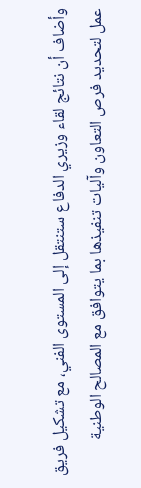وأضاف أن نتائج لقاء وزيري الدفاع ستنتقل إلى المستوى الفني، مع تشكيل فريق عمل لتحديد فرص التعاون وآليات تنفيذها بما يتوافق مع المصالح الوطنية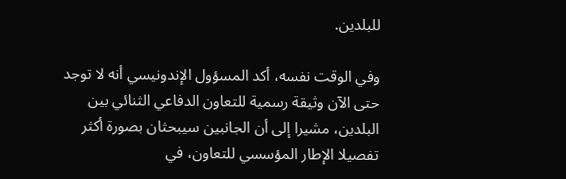للبلدين.

وفي الوقت نفسه، أكد المسؤول الإندونيسي أنه لا توجد حتى الآن وثيقة رسمية للتعاون الدفاعي الثنائي بين البلدين، مشيرا إلى أن الجانبين سيبحثان بصورة أكثر تفصيلا الإطار المؤسسي للتعاون، في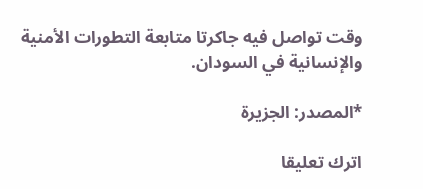وقت تواصل فيه جاكرتا متابعة التطورات الأمنية والإنسانية في السودان.

*المصدر: الجزيرة

اترك تعليقا